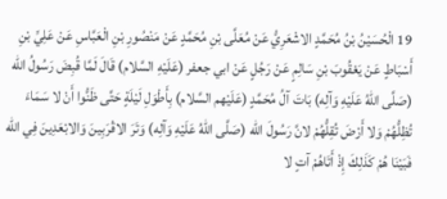19 الْحُسَيْنُ بْنُ مُحَمَّدٍ الاشْعَرِيُّ عَنْ مُعَلَّى بْنِ مُحَمَّدٍ عَنْ مَنْصُورِ بْنِ الْعَبَّاسِ عَنْ عَلِيِّ بْنِ أَسْبَاطٍ عَنْ يَعْقُوبَ بْنِ سَالِمٍ عَنْ رَجُلٍ عَنْ ابي جعفر (عَلَيْهِ السَّلام) قَالَ لَمَّا قُبِضَ رَسُولُ الله (صَلَّى اللهُ عَلَيْهِ وَآلِه) بَاتَ آلُ مُحَمَّدٍ (عَلَيْهم السَّلام) بِأَطْوَلِ لَيْلَةٍ حَتَّى ظَنُّوا أَنْ لا سَمَاءَ تُظِلُّهُمْ وَلا أَرْضَ تُقِلُّهُمْ لانَّ رَسُولَ الله (صَلَّى اللهُ عَلَيْهِ وَآلِه) وَتَرَ الاقْرَبِينَ وَالابْعَدِينَ فِي الله فَبَيْنَا هُمْ كَذَلِكَ إِذْ أَتَاهُمْ آتٍ لا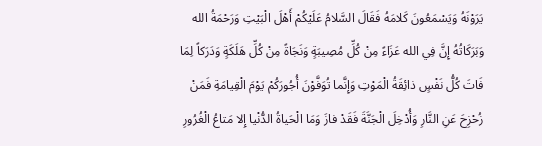يَرَوْنَهُ وَيَسْمَعُونَ كَلامَهُ فَقَالَ السَّلامُ عَلَيْكُمْ أَهْلَ الْبَيْتِ وَرَحْمَةُ الله وَبَرَكَاتُهُ إِنَّ فِي الله عَزَاءً مِنْ كُلِّ مُصِيبَةٍ وَنَجَاةً مِنْ كُلِّ هَلَكَةٍ وَدَرَكاً لِمَا فَاتَ كُلُّ نَفْسٍ ذائِقَةُ الْمَوْتِ وَإِنَّما تُوَفَّوْنَ أُجُورَكُمْ يَوْمَ الْقِيامَةِ فَمَنْ زُحْزِحَ عَنِ النَّارِ وَأُدْخِلَ الْجَنَّةَ فَقَدْ فازَ وَمَا الْحَياةُ الدُّنْيا إِلا مَتاعُ الْغُرُورِ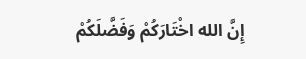إِنَّ الله اخْتَارَكُمْ وَفَضَّلَكُمْ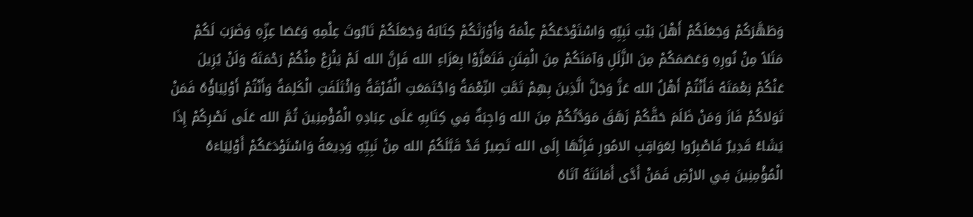وَطَهَّرَكُمْ وَجَعَلَكُمْ أَهْلَ بَيْتِ نَبِيِّهِ وَاسْتَوْدَعَكُمْ عِلْمَهُ وَأَوْرَثَكُمْ كِتَابَهُ وَجَعَلَكُمْ تَابُوتَ عِلْمِهِ وَعَصَا عِزِّهِ وَضَرَبَ لَكُمْ مَثَلاً مِنْ نُورِهِ وَعَصَمَكُمْ مِنَ الزَّلَلِ وَآمَنَكُمْ مِنَ الْفِتَنِ فَتَعَزَّوْا بِعَزَاءِ الله فَإِنَّ الله لَمْ يَنْزِعْ مِنْكُمْ رَحْمَتَهُ وَلَنْ يُزِيلَ عَنْكُمْ نِعْمَتَهُ فَأَنْتُمْ أَهْلُ الله عَزَّ وَجَلَّ الَّذِينَ بِهِمْ تَمَّتِ النِّعْمَةُ وَاجْتَمَعَتِ الْفُرْقَةُ وَائْتَلَفَتِ الْكَلِمَةُ وَأَنْتُمْ أَوْلِيَاؤُهُ فَمَنْ تَوَلاكُمْ فَازَ وَمَنْ ظَلَمَ حَقَّكُمْ زَهَقَ مَوَدَّتُكُمْ مِنَ الله وَاجِبَةٌ فِي كِتَابِهِ عَلَى عِبَادِهِ الْمُؤْمِنِينَ ثُمَّ الله عَلَى نَصْرِكُمْ إِذَا يَشَاءُ قَدِيرٌ فَاصْبِرُوا لِعَوَاقِبِ الامُورِ فَإِنَّهَا إِلَى الله تَصِيرُ قَدْ قَبَّلَكُمُ الله مِنْ نَبِيِّهِ وَدِيعَةً وَاسْتَوْدَعَكُمْ أَوْلِيَاءَهُ الْمُؤْمِنِينَ فِي الارْضِ فَمَنْ أَدَّى أَمَانَتَهُ آتَاهُ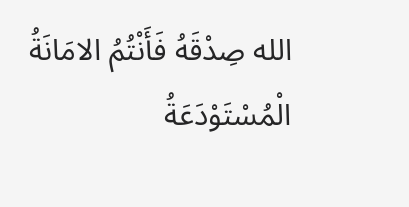الله صِدْقَهُ فَأَنْتُمُ الامَانَةُ الْمُسْتَوْدَعَةُ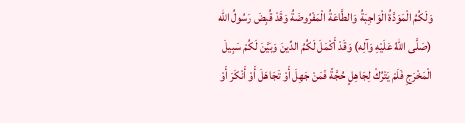وَلَكُمُ الْمَوَدَّةُ الْوَاجِبَةُ وَالطَّاعَةُ الْمَفْرُوضَةُ وَقَدْ قُبِضَ رَسُولُ الله (صَلَّى اللهُ عَلَيْهِ وَآلِه) وَقَدْ أَكْمَلَ لَكُمُ الدِّينَ وَبَيَّنَ لَكُمْ سَبِيلَ الْمَخْرَجِ فَلَمْ يَتْرُكْ لِجَاهِلٍ حُجَّةً فَمَنْ جَهِلَ أَوْ تَجَاهَلَ أَوْ أَنْكَرَ أَوْ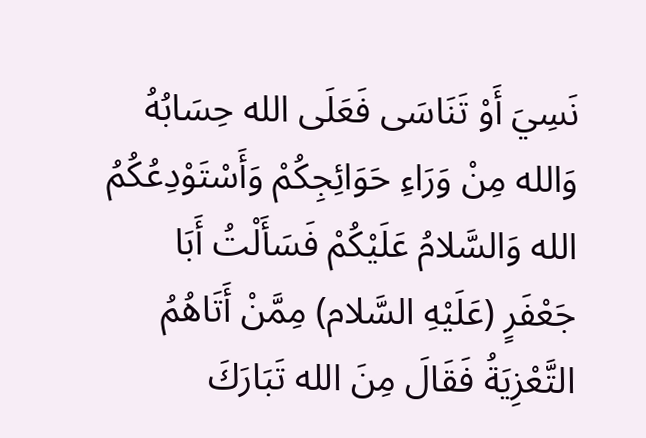نَسِيَ أَوْ تَنَاسَى فَعَلَى الله حِسَابُهُ وَالله مِنْ وَرَاءِ حَوَائِجِكُمْ وَأَسْتَوْدِعُكُمُ الله وَالسَّلامُ عَلَيْكُمْ فَسَأَلْتُ أَبَا جَعْفَرٍ (عَلَيْهِ السَّلام) مِمَّنْ أَتَاهُمُ التَّعْزِيَةُ فَقَالَ مِنَ الله تَبَارَكَ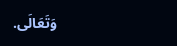وَتَعَالَى.